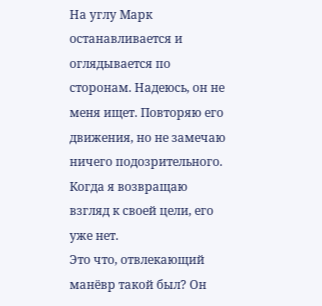На углу Марк останавливается и оглядывается по сторонам. Надеюсь, он не меня ищет. Повторяю его движения, но не замечаю ничего подозрительного.
Когда я возвращаю взгляд к своей цели, его уже нет.
Это что, отвлекающий манёвр такой был? Он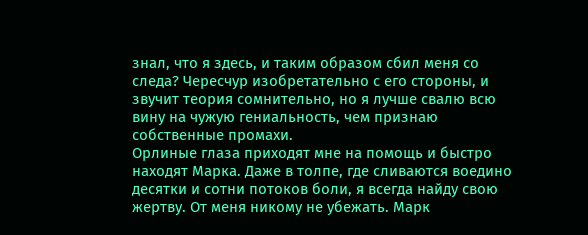знал, что я здесь, и таким образом сбил меня со следа? Чересчур изобретательно с его стороны, и звучит теория сомнительно, но я лучше свалю всю вину на чужую гениальность, чем признаю собственные промахи.
Орлиные глаза приходят мне на помощь и быстро находят Марка. Даже в толпе, где сливаются воедино десятки и сотни потоков боли, я всегда найду свою жертву. От меня никому не убежать. Марк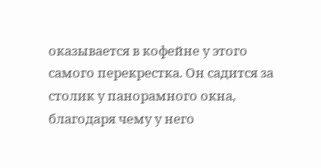оказывается в кофейне у этого самого перекрестка. Он садится за столик у панорамного окна, благодаря чему у него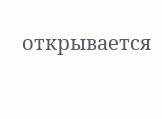открывается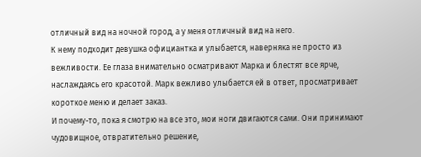отличный вид на ночной город, а у меня отличный вид на него.
К нему подходит девушка официантка и улыбается, наверняка не просто из вежливости. Ее глаза внимательно осматривают Марка и блестят все ярче, наслаждаясь его красотой. Марк вежливо улыбается ей в ответ, просматривает короткое меню и делает заказ.
И почему-то, пока я смотрю на все это, мои ноги двигаются сами. Они принимают чудовищное, отвратительно решение,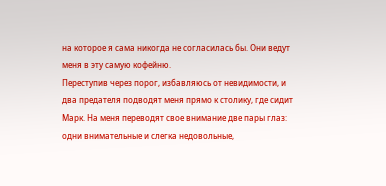на которое я сама никогда не согласилась бы. Они ведут меня в эту самую кофейню.
Переступив через порог, избавляюсь от невидимости, и два предателя подводят меня прямо к столику, где сидит Марк. На меня переводят свое внимание две пары глаз: одни внимательные и слегка недовольные,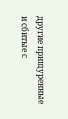другие прищуренные и сбитые с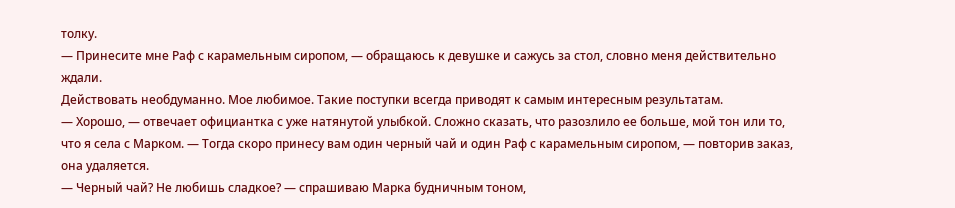толку.
— Принесите мне Раф с карамельным сиропом, — обращаюсь к девушке и сажусь за стол, словно меня действительно ждали.
Действовать необдуманно. Мое любимое. Такие поступки всегда приводят к самым интересным результатам.
— Хорошо, — отвечает официантка с уже натянутой улыбкой. Сложно сказать, что разозлило ее больше, мой тон или то, что я села с Марком. — Тогда скоро принесу вам один черный чай и один Раф с карамельным сиропом, — повторив заказ, она удаляется.
— Черный чай? Не любишь сладкое? — спрашиваю Марка будничным тоном,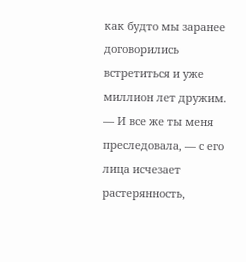как будто мы заранее договорились встретиться и уже миллион лет дружим.
— И все же ты меня преследовала, — с его лица исчезает растерянность,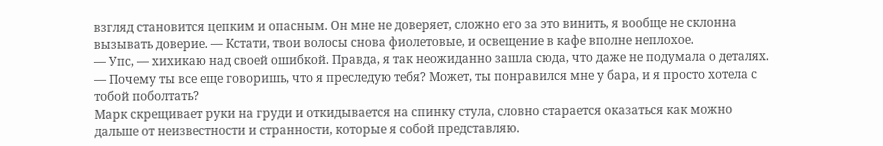взгляд становится цепким и опасным. Он мне не доверяет, сложно его за это винить, я вообще не склонна вызывать доверие. — Кстати, твои волосы снова фиолетовые, и освещение в кафе вполне неплохое.
— Упс, — хихикаю над своей ошибкой. Правда, я так неожиданно зашла сюда, что даже не подумала о деталях. — Почему ты все еще говоришь, что я преследую тебя? Может, ты понравился мне у бара, и я просто хотела с тобой поболтать?
Марк скрещивает руки на груди и откидывается на спинку стула, словно старается оказаться как можно дальше от неизвестности и странности, которые я собой представляю.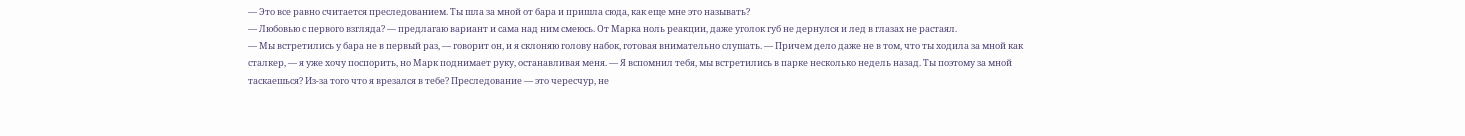— Это все равно считается преследованием. Ты шла за мной от бара и пришла сюда, как еще мне это называть?
— Любовью с первого взгляда? — предлагаю вариант и сама над ним смеюсь. От Марка ноль реакции, даже уголок губ не дернулся и лед в глазах не растаял.
— Мы встретились у бара не в первый раз, — говорит он, и я склоняю голову набок, готовая внимательно слушать. — Причем дело даже не в том, что ты ходила за мной как сталкер, — я уже хочу поспорить, но Марк поднимает руку, останавливая меня. — Я вспомнил тебя, мы встретились в парке несколько недель назад. Ты поэтому за мной таскаешься? Из-за того что я врезался в тебе? Преследование — это чересчур, не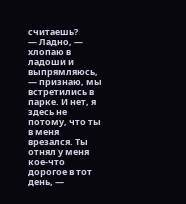считаешь?
— Ладно, — хлопаю в ладоши и выпрямляюсь, — признаю, мы встретились в парке. И нет, я здесь не потому, что ты в меня врезался. Ты отнял у меня кое-что дорогое в тот день, —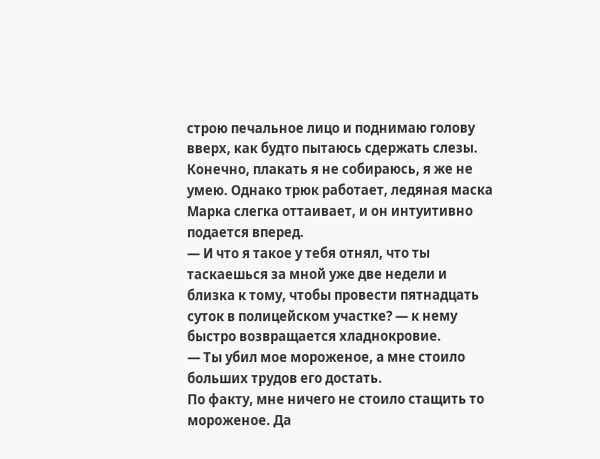строю печальное лицо и поднимаю голову вверх, как будто пытаюсь сдержать слезы. Конечно, плакать я не собираюсь, я же не умею. Однако трюк работает, ледяная маска Марка слегка оттаивает, и он интуитивно подается вперед.
— И что я такое у тебя отнял, что ты таскаешься за мной уже две недели и близка к тому, чтобы провести пятнадцать суток в полицейском участке? — к нему быстро возвращается хладнокровие.
— Ты убил мое мороженое, а мне стоило больших трудов его достать.
По факту, мне ничего не стоило стащить то мороженое. Да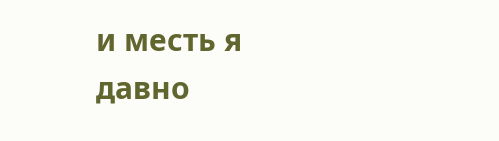и месть я давно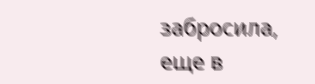забросила, еще в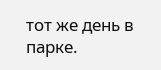тот же день в парке.